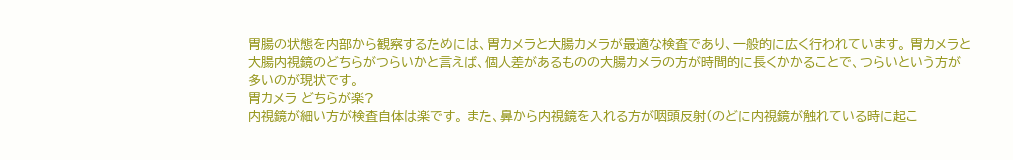胃腸の状態を内部から観察するためには、胃カメラと大腸カメラが最適な検査であり、一般的に広く行われています。 胃カメラと大腸内視鏡のどちらがつらいかと言えば、個人差があるものの大腸カメラの方が時間的に長くかかることで、つらいという方が多いのが現状です。
胃カメラ どちらが楽?
内視鏡が細い方が検査自体は楽です。 また、鼻から内視鏡を入れる方が咽頭反射(のどに内視鏡が触れている時に起こ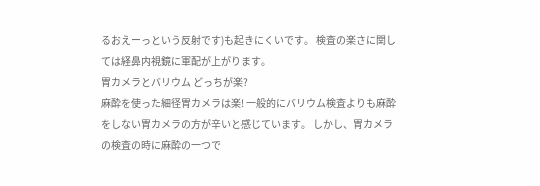るおえーっという反射です)も起きにくいです。 検査の楽さに関しては経鼻内視鏡に軍配が上がります。
胃カメラとバリウム どっちが楽?
麻酔を使った細径胃カメラは楽! 一般的にバリウム検査よりも麻酔をしない胃カメラの方が辛いと感じています。 しかし、胃カメラの検査の時に麻酔の一つで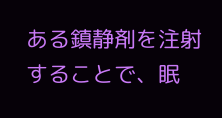ある鎮静剤を注射することで、眠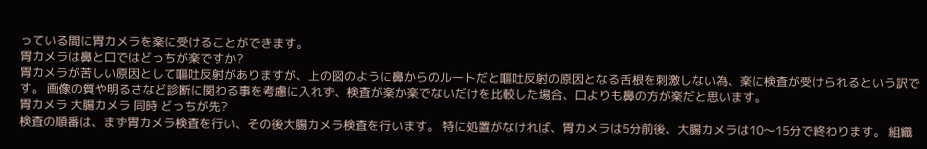っている間に胃カメラを楽に受けることができます。
胃カメラは鼻と口ではどっちが楽ですか?
胃カメラが苦しい原因として嘔吐反射がありますが、上の図のように鼻からのルートだと嘔吐反射の原因となる舌根を刺激しない為、楽に検査が受けられるという訳です。 画像の質や明るさなど診断に関わる事を考慮に入れず、検査が楽か楽でないだけを比較した場合、口よりも鼻の方が楽だと思います。
胃カメラ 大腸カメラ 同時 どっちが先?
検査の順番は、まず胃カメラ検査を行い、その後大腸カメラ検査を行います。 特に処置がなければ、胃カメラは5分前後、大腸カメラは10〜15分で終わります。 組織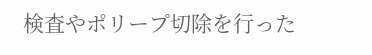検査やポリープ切除を行った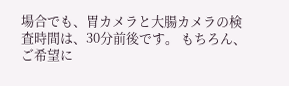場合でも、胃カメラと大腸カメラの検査時間は、30分前後です。 もちろん、ご希望に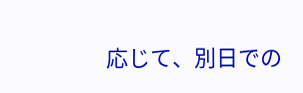応じて、別日での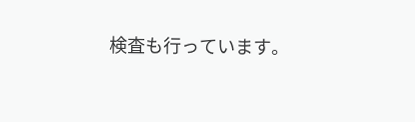検査も行っています。